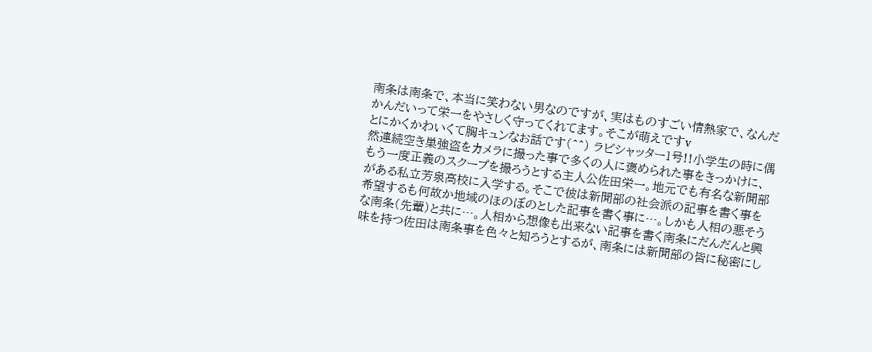南条は南条で、本当に笑わない男なのですが、実はものすごい情熱家で、なんだかんだいって栄一をやさしく守ってくれてます。そこが萌えですv
とにかくかわいくて胸キュンなお話です(^^) ラビシャッター1号!!小学生の時に偶然連続空き巣強盗をカメラに撮った事で多くの人に褒められた事をきっかけに、もう一度正義のスクープを撮ろうとする主人公佐田栄一。地元でも有名な新聞部がある私立芳泉高校に入学する。そこで彼は新聞部の社会派の記事を書く事を希望するも何故か地域のほのぼのとした記事を書く事に…。しかも人相の悪そうな南条(先輩)と共に…。人相から想像も出来ない記事を書く南条にだんだんと興味を持つ佐田は南条事を色々と知ろうとするが、南条には新聞部の皆に秘密にし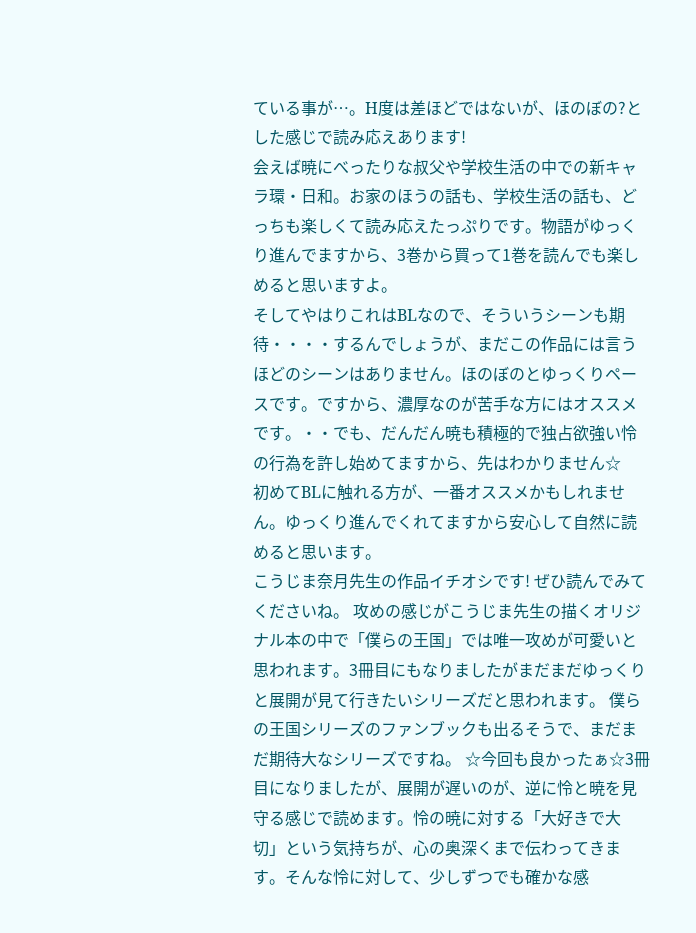ている事が…。H度は差ほどではないが、ほのぼの?とした感じで読み応えあります!
会えば暁にべったりな叔父や学校生活の中での新キャラ環・日和。お家のほうの話も、学校生活の話も、どっちも楽しくて読み応えたっぷりです。物語がゆっくり進んでますから、3巻から買って1巻を読んでも楽しめると思いますよ。
そしてやはりこれはBLなので、そういうシーンも期待・・・・するんでしょうが、まだこの作品には言うほどのシーンはありません。ほのぼのとゆっくりペースです。ですから、濃厚なのが苦手な方にはオススメです。・・でも、だんだん暁も積極的で独占欲強い怜の行為を許し始めてますから、先はわかりません☆
初めてBLに触れる方が、一番オススメかもしれません。ゆっくり進んでくれてますから安心して自然に読めると思います。
こうじま奈月先生の作品イチオシです! ぜひ読んでみてくださいね。 攻めの感じがこうじま先生の描くオリジナル本の中で「僕らの王国」では唯一攻めが可愛いと思われます。3冊目にもなりましたがまだまだゆっくりと展開が見て行きたいシリーズだと思われます。 僕らの王国シリーズのファンブックも出るそうで、まだまだ期待大なシリーズですね。 ☆今回も良かったぁ☆3冊目になりましたが、展開が遅いのが、逆に怜と暁を見守る感じで読めます。怜の暁に対する「大好きで大切」という気持ちが、心の奥深くまで伝わってきます。そんな怜に対して、少しずつでも確かな感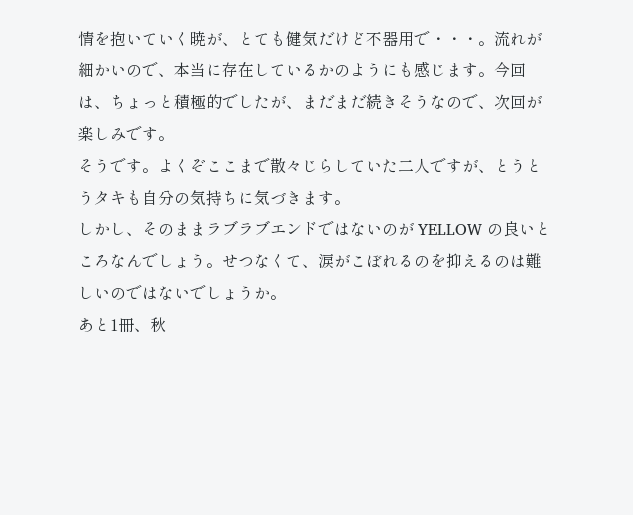情を抱いていく暁が、とても健気だけど不器用で・・・。流れが細かいので、本当に存在しているかのようにも感じます。今回は、ちょっと積極的でしたが、まだまだ続きそうなので、次回が楽しみです。
そうです。よくぞここまで散々じらしていた二人ですが、とうとうタキも自分の気持ちに気づきます。
しかし、そのままラブラブエンドではないのが YELLOW の良いところなんでしょう。せつなくて、涙がこぼれるのを抑えるのは難しいのではないでしょうか。
あと1冊、秋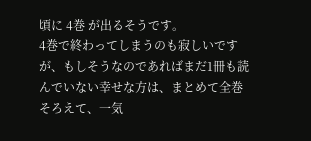頃に 4巻 が出るそうです。
4巻で終わってしまうのも寂しいですが、もしそうなのであればまだ1冊も読んでいない幸せな方は、まとめて全巻そろえて、一気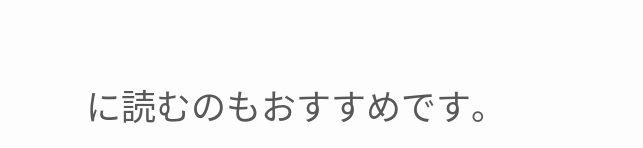に読むのもおすすめです。